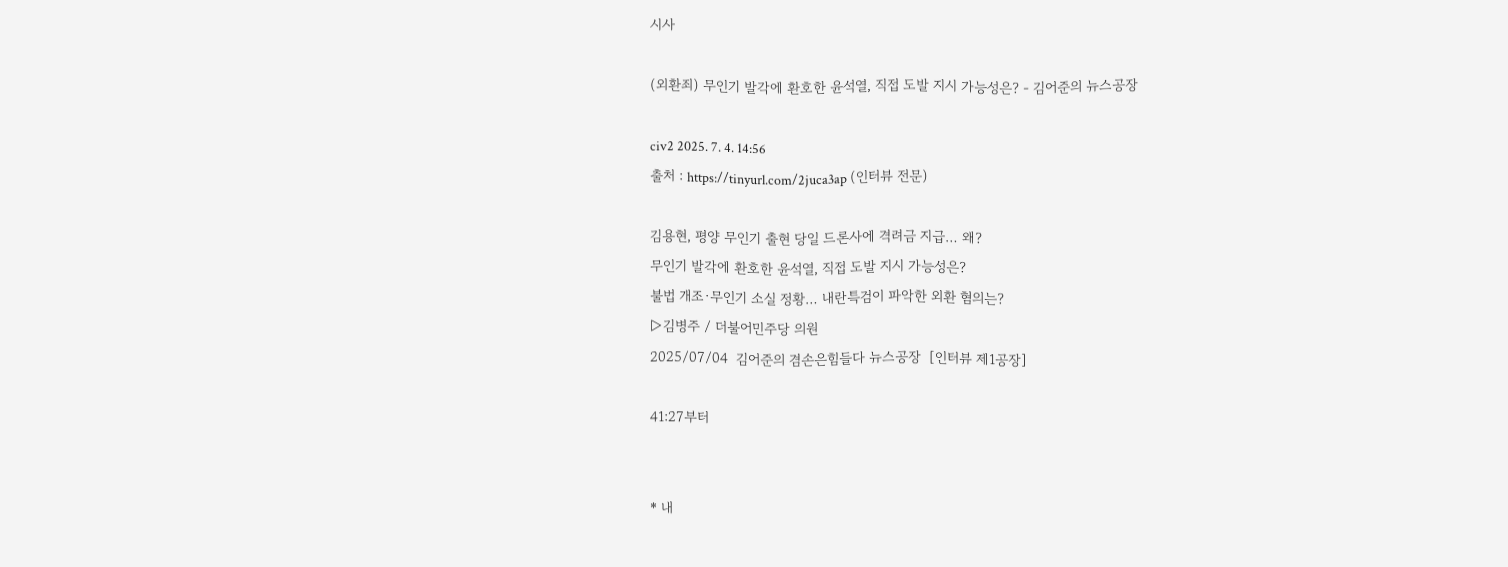시사

(외환죄) 무인기 발각에 환호한 윤석열, 직접 도발 지시 가능성은? - 김어준의 뉴스공장

civ2 2025. 7. 4. 14:56
출처 : https://tinyurl.com/2juca3ap (인터뷰 전문)

김용현, 평양 무인기 출현 당일 드론사에 격려금 지급… 왜?
무인기 발각에 환호한 윤석열, 직접 도발 지시 가능성은?
불법 개조·무인기 소실 정황… 내란특검이 파악한 외환 혐의는?
▷김병주 / 더불어민주당 의원
2025/07/04  김어준의 겸손은힘들다 뉴스공장  [인터뷰 제1공장]

41:27부터


* 내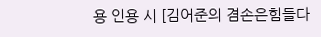용 인용 시 [김어준의 겸손은힘들다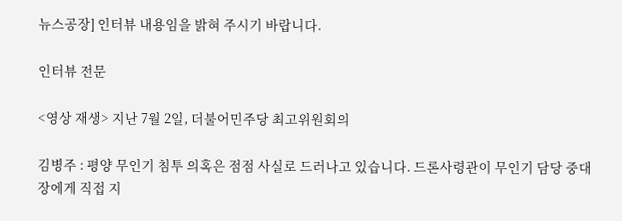뉴스공장] 인터뷰 내용임을 밝혀 주시기 바랍니다.

인터뷰 전문

<영상 재생> 지난 7월 2일, 더불어민주당 최고위원회의

김병주 : 평양 무인기 침투 의혹은 점점 사실로 드러나고 있습니다. 드론사령관이 무인기 담당 중대장에게 직접 지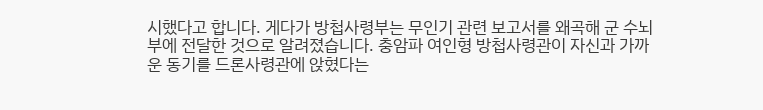시했다고 합니다. 게다가 방첩사령부는 무인기 관련 보고서를 왜곡해 군 수뇌부에 전달한 것으로 알려졌습니다. 충암파 여인형 방첩사령관이 자신과 가까운 동기를 드론사령관에 앉혔다는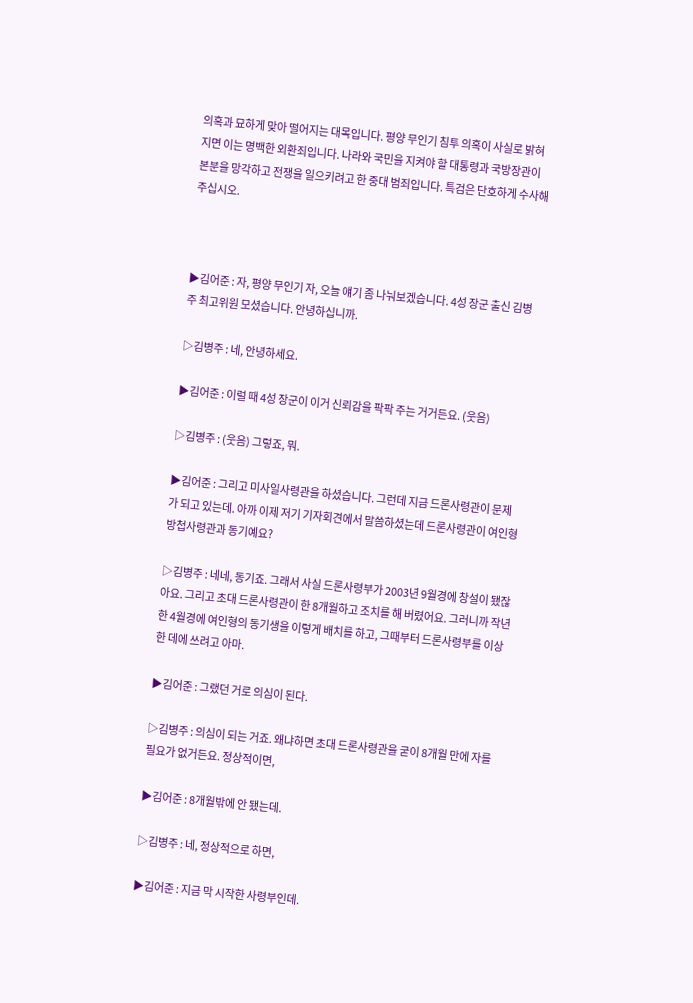의혹과 묘하게 맞아 떨어지는 대목입니다. 평양 무인기 침투 의혹이 사실로 밝혀지면 이는 명백한 외환죄입니다. 나라와 국민을 지켜야 할 대통령과 국방장관이 본분을 망각하고 전쟁을 일으키려고 한 중대 범죄입니다. 특검은 단호하게 수사해 주십시오.



▶김어준 : 자, 평양 무인기 자, 오늘 얘기 좀 나눠보겠습니다. 4성 장군 출신 김병주 최고위원 모셨습니다. 안녕하십니까.

▷김병주 : 네, 안녕하세요.

▶김어준 : 이럴 때 4성 장군이 이거 신뢰감을 팍팍 주는 거거든요. (웃음)

▷김병주 : (웃음) 그렇죠, 뭐.

▶김어준 : 그리고 미사일사령관을 하셨습니다. 그런데 지금 드론사령관이 문제가 되고 있는데. 아까 이제 저기 기자회견에서 말씀하셨는데 드론사령관이 여인형 방첩사령관과 동기예요?

▷김병주 : 네네, 동기죠. 그래서 사실 드론사령부가 2003년 9월경에 창설이 됐잖아요. 그리고 초대 드론사령관이 한 8개월하고 조치를 해 버렸어요. 그러니까 작년 한 4월경에 여인형의 동기생을 이렇게 배치를 하고, 그때부터 드론사령부를 이상한 데에 쓰려고 아마.

▶김어준 : 그랬던 거로 의심이 된다.

▷김병주 : 의심이 되는 거죠. 왜냐하면 초대 드론사령관을 굳이 8개월 만에 자를 필요가 없거든요. 정상적이면,

▶김어준 : 8개월밖에 안 됐는데.

▷김병주 : 네, 정상적으로 하면,

▶김어준 : 지금 막 시작한 사령부인데.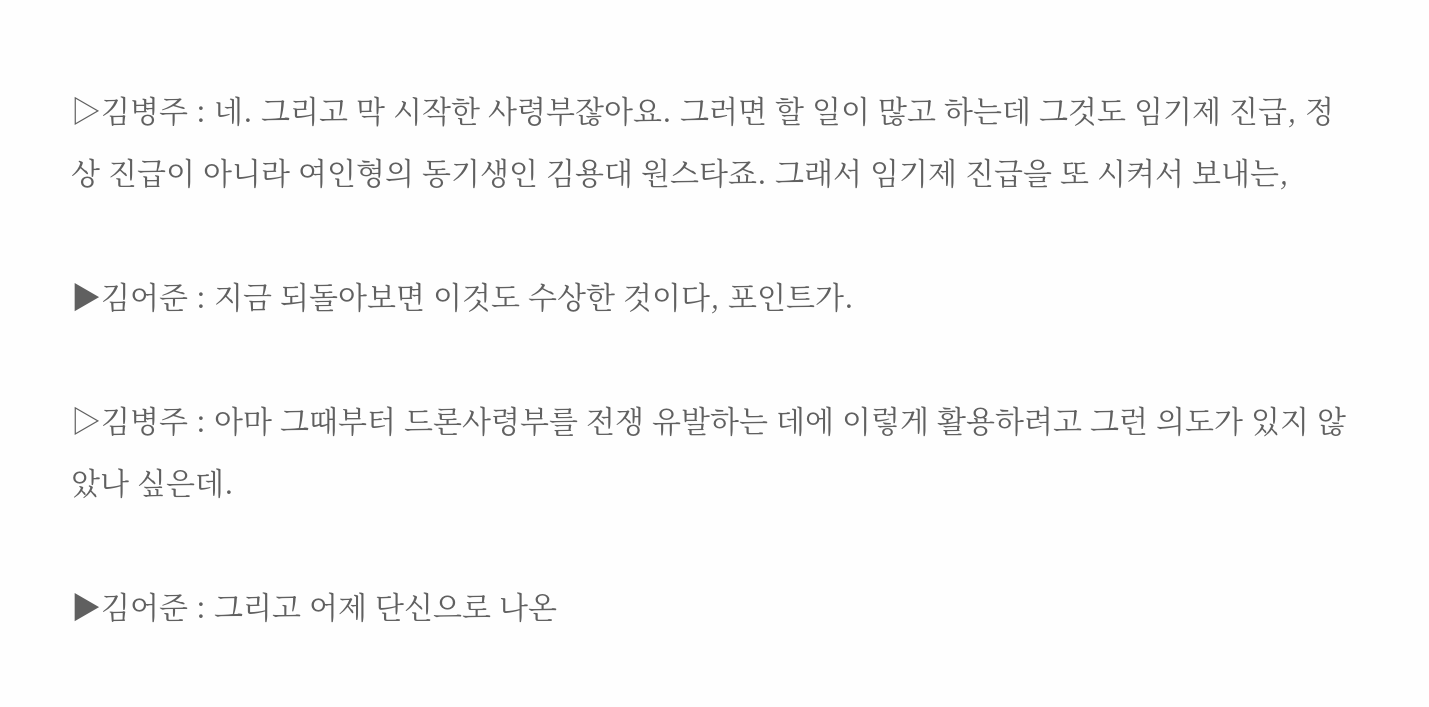▷김병주 : 네. 그리고 막 시작한 사령부잖아요. 그러면 할 일이 많고 하는데 그것도 임기제 진급, 정상 진급이 아니라 여인형의 동기생인 김용대 원스타죠. 그래서 임기제 진급을 또 시켜서 보내는,

▶김어준 : 지금 되돌아보면 이것도 수상한 것이다, 포인트가.

▷김병주 : 아마 그때부터 드론사령부를 전쟁 유발하는 데에 이렇게 활용하려고 그런 의도가 있지 않았나 싶은데.

▶김어준 : 그리고 어제 단신으로 나온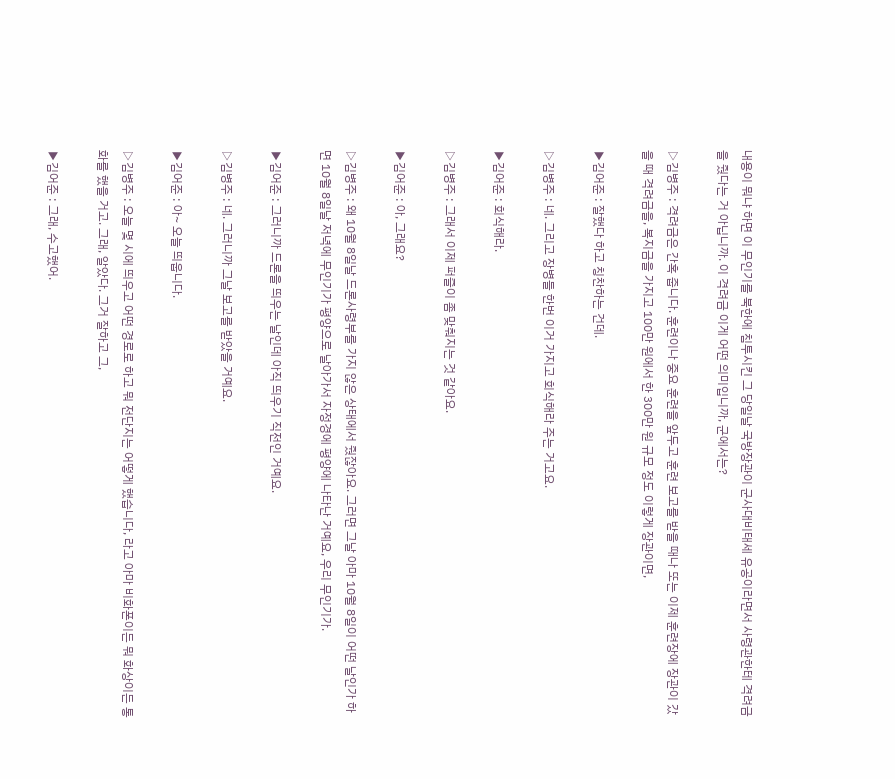내용이 뭐냐 하면 이 무인기를 북한에 침투시킨 그 당일날 국방장관이 군사대비태세 유공이라면서 사령관한테 격려금을 줬다는 거 아닙니까. 이 격려금 이게 어떤 의미입니까, 군에서는?

▷김병주 : 격려금은 간혹 줍니다. 훈련이나 중요 훈련을 앞두고 훈련 보고를 받을 때나 또는 이제 훈련장에 장관이 갔을 때 격려금을, 복지금을 가지고 100만 원에서 한 300만 원 규모 정도 이렇게 장관이면,

▶김어준 : 잘했다 하고 칭찬하는 건데.

▷김병주 : 네. 그리고 장병들 한번 이거 가지고 회식해라 주는 거고요.

▶김어준 : 회식해라.

▷김병주 : 그래서 이제 퍼즐이 좀 맞춰지는 것 같아요.

▶김어준 : 아, 그래요?

▷김병주 : 왜 10월 8일날 드론사령부를 가지 않은 상태에서 줬잖아요. 그러면 그날 아마 10월 8일이 어떤 날인가 하면 10월 8일날 저녁에 무인기가 평양으로 날아가서 자정경에 평양에 나타난 거예요, 우리 무인기가.

▶김어준 : 그러니까 드론을 띄우는 날인데 아직 띄우기 직전인 거예요.

▷김병주 : 네. 그러니까 그날 보고를 받았을 거예요.

▶김어준 : 아~ 오늘 띄웁니다.

▷김병주 : 오늘 몇 시에 띄우고 어떤 경로로 하고 뭐 전단지는 어떻게 했습니다, 라고 아마 비화폰이든 뭐 화상이든 통화를 했을 거고. 그래, 알았다. 그거 잘하고 그,

▶김어준 : 그래, 수고했어.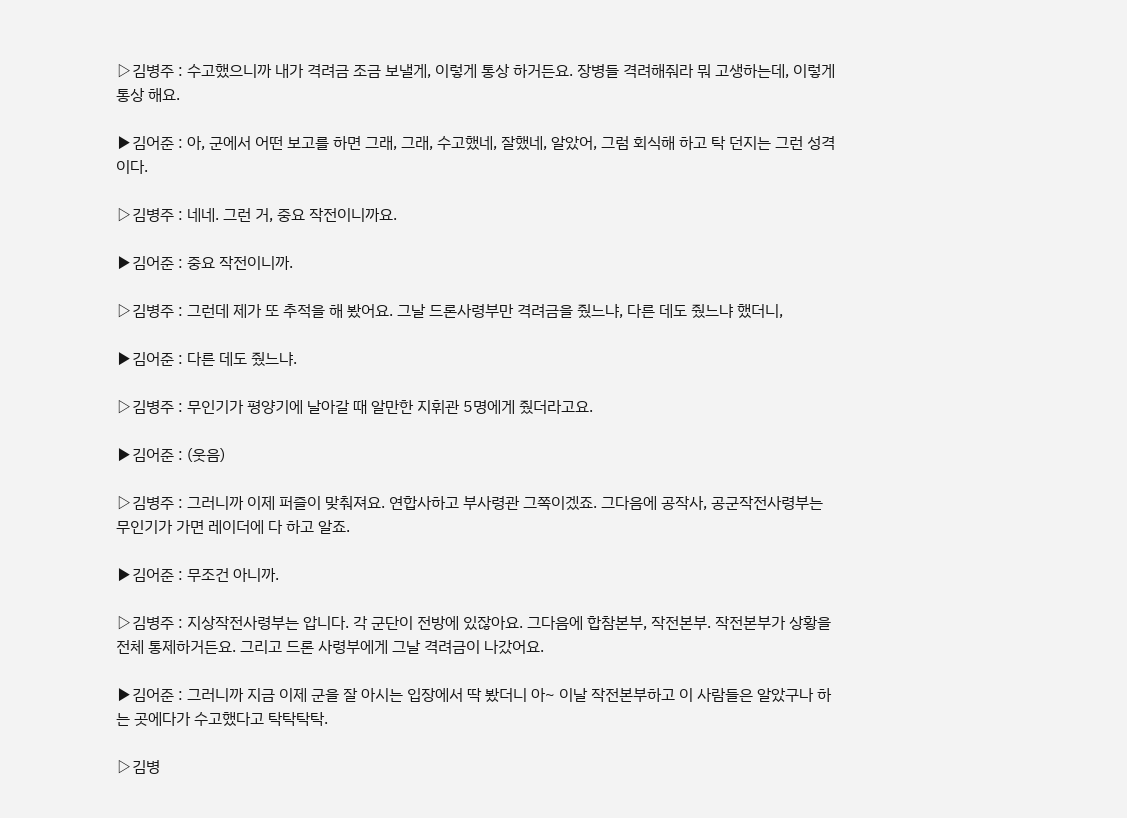▷김병주 : 수고했으니까 내가 격려금 조금 보낼게, 이렇게 통상 하거든요. 장병들 격려해줘라 뭐 고생하는데, 이렇게 통상 해요.

▶김어준 : 아, 군에서 어떤 보고를 하면 그래, 그래, 수고했네, 잘했네, 알았어, 그럼 회식해 하고 탁 던지는 그런 성격이다.

▷김병주 : 네네. 그런 거, 중요 작전이니까요.

▶김어준 : 중요 작전이니까.

▷김병주 : 그런데 제가 또 추적을 해 봤어요. 그날 드론사령부만 격려금을 줬느냐, 다른 데도 줬느냐 했더니,

▶김어준 : 다른 데도 줬느냐.

▷김병주 : 무인기가 평양기에 날아갈 때 알만한 지휘관 5명에게 줬더라고요.

▶김어준 : (웃음)

▷김병주 : 그러니까 이제 퍼즐이 맞춰져요. 연합사하고 부사령관 그쪽이겠죠. 그다음에 공작사, 공군작전사령부는 무인기가 가면 레이더에 다 하고 알죠.

▶김어준 : 무조건 아니까.

▷김병주 : 지상작전사령부는 압니다. 각 군단이 전방에 있잖아요. 그다음에 합참본부, 작전본부. 작전본부가 상황을 전체 통제하거든요. 그리고 드론 사령부에게 그날 격려금이 나갔어요.

▶김어준 : 그러니까 지금 이제 군을 잘 아시는 입장에서 딱 봤더니 아~ 이날 작전본부하고 이 사람들은 알았구나 하는 곳에다가 수고했다고 탁탁탁탁.

▷김병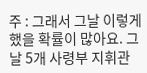주 : 그래서 그날 이렇게 했을 확률이 많아요. 그날 5개 사령부 지휘관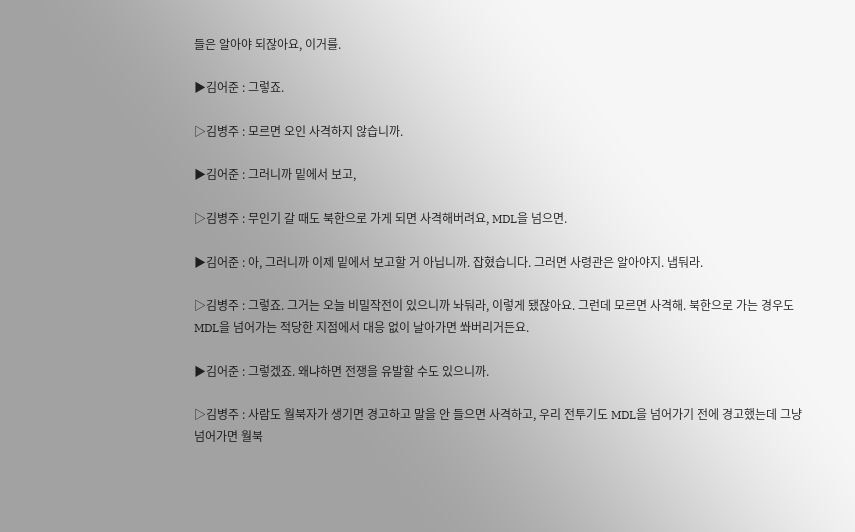들은 알아야 되잖아요, 이거를.

▶김어준 : 그렇죠.

▷김병주 : 모르면 오인 사격하지 않습니까.

▶김어준 : 그러니까 밑에서 보고,

▷김병주 : 무인기 갈 때도 북한으로 가게 되면 사격해버려요, MDL을 넘으면.

▶김어준 : 아, 그러니까 이제 밑에서 보고할 거 아닙니까. 잡혔습니다. 그러면 사령관은 알아야지. 냅둬라.

▷김병주 : 그렇죠. 그거는 오늘 비밀작전이 있으니까 놔둬라, 이렇게 됐잖아요. 그런데 모르면 사격해. 북한으로 가는 경우도 MDL을 넘어가는 적당한 지점에서 대응 없이 날아가면 쏴버리거든요.

▶김어준 : 그렇겠죠. 왜냐하면 전쟁을 유발할 수도 있으니까.

▷김병주 : 사람도 월북자가 생기면 경고하고 말을 안 들으면 사격하고, 우리 전투기도 MDL을 넘어가기 전에 경고했는데 그냥 넘어가면 월북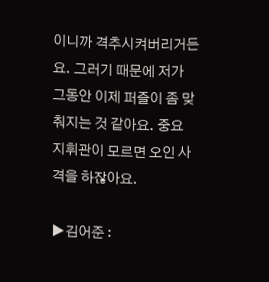이니까 격추시켜버리거든요. 그러기 때문에 저가 그동안 이제 퍼즐이 좀 맞춰지는 것 같아요. 중요 지휘관이 모르면 오인 사격을 하잖아요.

▶김어준 :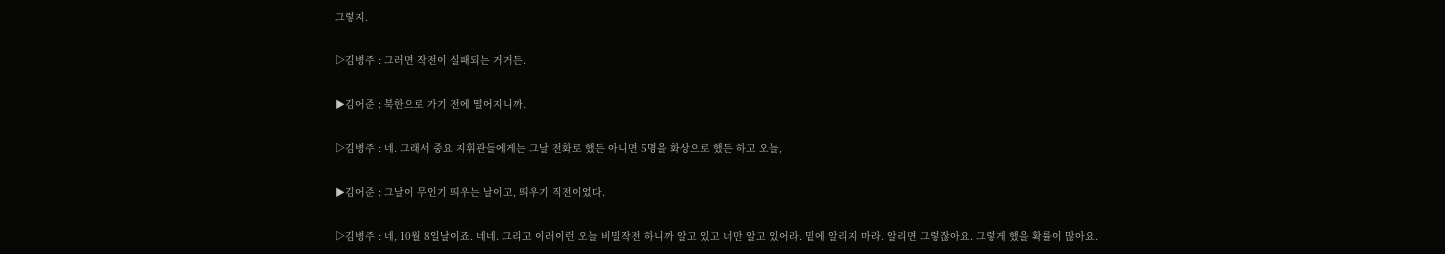그렇지.

▷김병주 : 그러면 작전이 실패되는 거거든.

▶김어준 : 북한으로 가기 전에 떨어지니까.

▷김병주 : 네. 그래서 중요 지휘관들에게는 그날 전화로 했든 아니면 5명을 화상으로 했든 하고 오늘,

▶김어준 : 그날이 무인기 띄우는 날이고, 띄우기 직전이었다.

▷김병주 : 네, 10월 8일날이죠. 네네. 그리고 이러이런 오늘 비밀작전 하니까 알고 있고 너만 알고 있어라. 밑에 알리지 마라. 알리면 그렇잖아요. 그렇게 했을 확률이 많아요.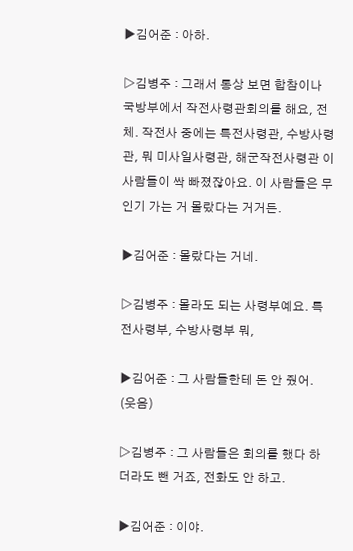▶김어준 : 아하.

▷김병주 : 그래서 통상 보면 합참이나 국방부에서 작전사령관회의를 해요, 전체. 작전사 중에는 특전사령관, 수방사령관, 뭐 미사일사령관, 해군작전사령관 이 사람들이 싹 빠졌잖아요. 이 사람들은 무인기 가는 거 몰랐다는 거거든.

▶김어준 : 몰랐다는 거네.

▷김병주 : 몰라도 되는 사령부예요. 특전사령부, 수방사령부 뭐,

▶김어준 : 그 사람들한테 돈 안 줬어. (웃음)

▷김병주 : 그 사람들은 회의를 했다 하더라도 뺀 거죠, 전화도 안 하고.

▶김어준 : 이야.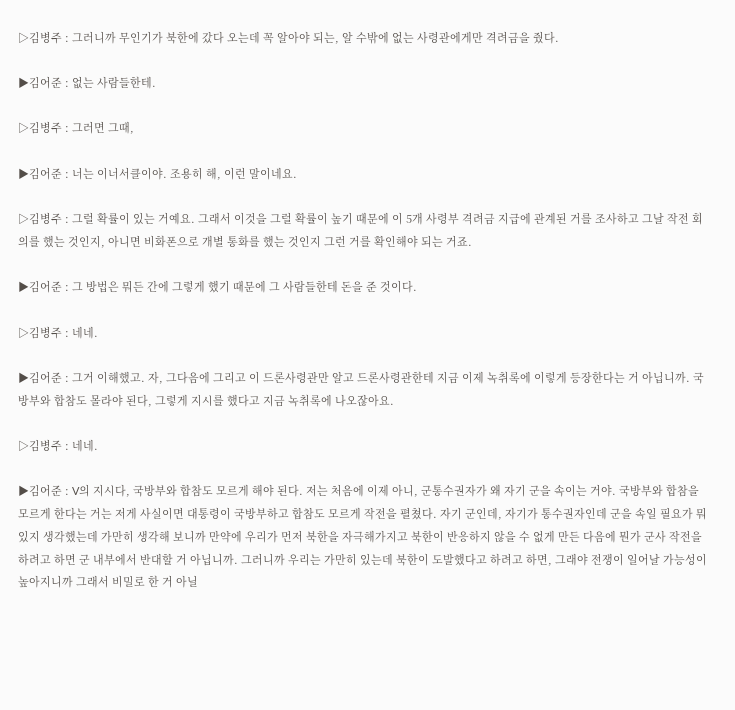▷김병주 : 그러니까 무인기가 북한에 갔다 오는데 꼭 알아야 되는, 알 수밖에 없는 사령관에게만 격려금을 줬다.

▶김어준 : 없는 사람들한테.

▷김병주 : 그러면 그때,

▶김어준 : 너는 이너서클이야. 조용히 해, 이런 말이네요.

▷김병주 : 그럴 확률이 있는 거예요. 그래서 이것을 그럴 확률이 높기 때문에 이 5개 사령부 격려금 지급에 관계된 거를 조사하고 그날 작전 회의를 했는 것인지, 아니면 비화폰으로 개별 통화를 했는 것인지 그런 거를 확인해야 되는 거죠.

▶김어준 : 그 방법은 뭐든 간에 그렇게 했기 때문에 그 사람들한테 돈을 준 것이다.

▷김병주 : 네네.

▶김어준 : 그거 이해했고. 자, 그다음에 그리고 이 드론사령관만 알고 드론사령관한테 지금 이제 녹취록에 이렇게 등장한다는 거 아닙니까. 국방부와 합참도 몰라야 된다, 그렇게 지시를 했다고 지금 녹취록에 나오잖아요.

▷김병주 : 네네.

▶김어준 : V의 지시다, 국방부와 합참도 모르게 해야 된다. 저는 처음에 이제 아니, 군통수권자가 왜 자기 군을 속이는 거야. 국방부와 합참을 모르게 한다는 거는 저게 사실이면 대통령이 국방부하고 합참도 모르게 작전을 펼쳤다. 자기 군인데, 자기가 통수권자인데 군을 속일 필요가 뭐 있지 생각했는데 가만히 생각해 보니까 만약에 우리가 먼저 북한을 자극해가지고 북한이 반응하지 않을 수 없게 만든 다음에 뭔가 군사 작전을 하려고 하면 군 내부에서 반대할 거 아닙니까. 그러니까 우리는 가만히 있는데 북한이 도발했다고 하려고 하면, 그래야 전쟁이 일어날 가능성이 높아지니까 그래서 비밀로 한 거 아닐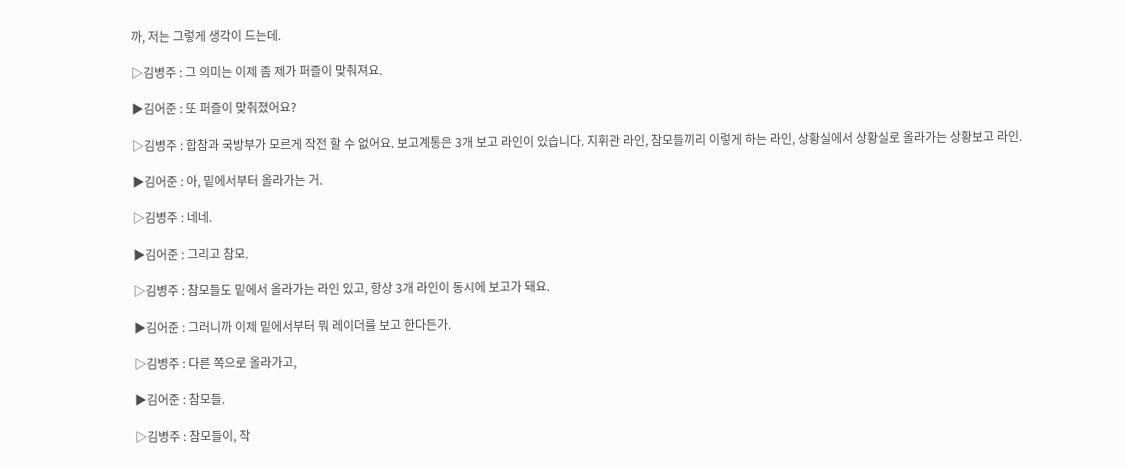까, 저는 그렇게 생각이 드는데.

▷김병주 : 그 의미는 이제 좀 제가 퍼즐이 맞춰져요.

▶김어준 : 또 퍼즐이 맞춰졌어요?

▷김병주 : 합참과 국방부가 모르게 작전 할 수 없어요. 보고계통은 3개 보고 라인이 있습니다. 지휘관 라인, 참모들끼리 이렇게 하는 라인, 상황실에서 상황실로 올라가는 상황보고 라인.

▶김어준 : 아, 밑에서부터 올라가는 거.

▷김병주 : 네네.

▶김어준 : 그리고 참모.

▷김병주 : 참모들도 밑에서 올라가는 라인 있고, 항상 3개 라인이 동시에 보고가 돼요.

▶김어준 : 그러니까 이제 밑에서부터 뭐 레이더를 보고 한다든가.

▷김병주 : 다른 쪽으로 올라가고,

▶김어준 : 참모들.

▷김병주 : 참모들이, 작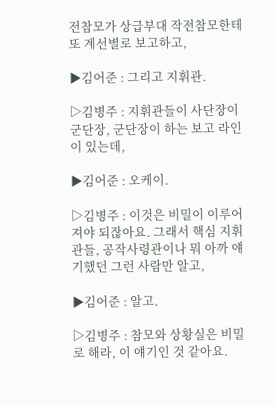전참모가 상급부대 작전참모한테 또 계선별로 보고하고,

▶김어준 : 그리고 지휘관.

▷김병주 : 지휘관들이 사단장이 군단장, 군단장이 하는 보고 라인이 있는데,

▶김어준 : 오케이.

▷김병주 : 이것은 비밀이 이루어져야 되잖아요. 그래서 핵심 지휘관들, 공작사령관이나 뭐 아까 얘기했던 그런 사람만 알고,

▶김어준 : 알고.

▷김병주 : 참모와 상황실은 비밀로 해라, 이 얘기인 것 같아요.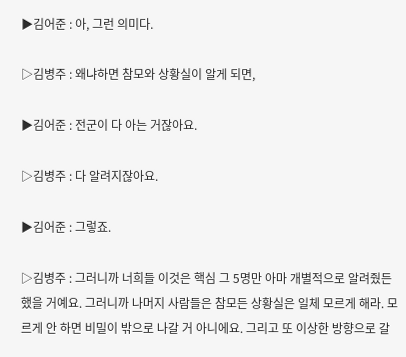▶김어준 : 아, 그런 의미다.

▷김병주 : 왜냐하면 참모와 상황실이 알게 되면,

▶김어준 : 전군이 다 아는 거잖아요.

▷김병주 : 다 알려지잖아요.

▶김어준 : 그렇죠.

▷김병주 : 그러니까 너희들 이것은 핵심 그 5명만 아마 개별적으로 알려줬든 했을 거예요. 그러니까 나머지 사람들은 참모든 상황실은 일체 모르게 해라. 모르게 안 하면 비밀이 밖으로 나갈 거 아니에요. 그리고 또 이상한 방향으로 갈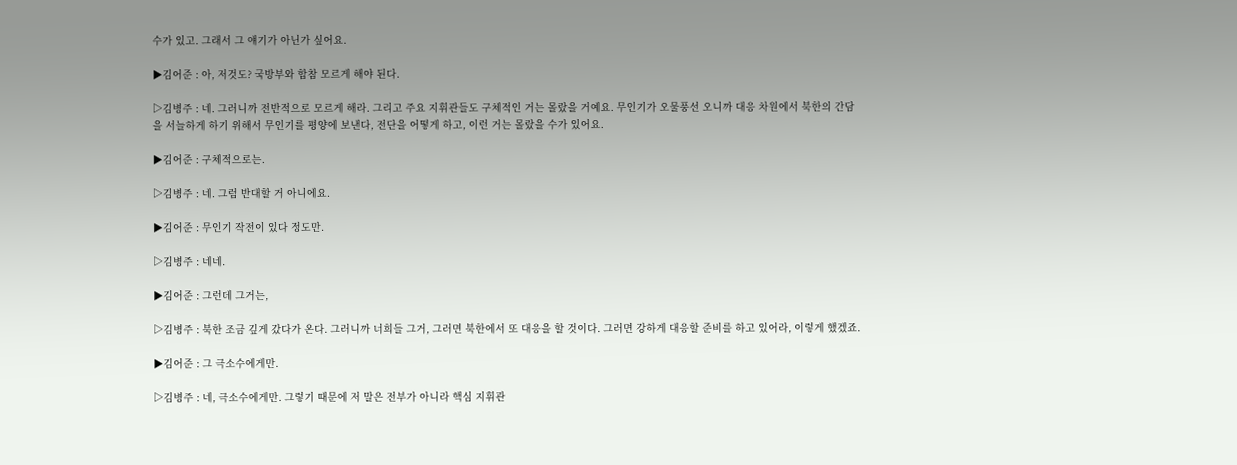수가 있고. 그래서 그 얘기가 아닌가 싶어요.

▶김어준 : 아, 저것도? 국방부와 합참 모르게 해야 된다.

▷김병주 : 네. 그러니까 전반적으로 모르게 해라. 그리고 주요 지휘관들도 구체적인 거는 몰랐을 거예요. 무인기가 오물풍선 오니까 대응 차원에서 북한의 간담을 서늘하게 하기 위해서 무인기를 평양에 보낸다, 전단을 어떻게 하고, 이런 거는 몰랐을 수가 있어요.

▶김어준 : 구체적으로는.

▷김병주 : 네. 그럼 반대할 거 아니에요.

▶김어준 : 무인기 작전이 있다 정도만.

▷김병주 : 네네.

▶김어준 : 그런데 그거는,

▷김병주 : 북한 조금 깊게 갔다가 온다. 그러니까 너희들 그거, 그러면 북한에서 또 대응을 할 것이다. 그러면 강하게 대응할 준비를 하고 있어라, 이렇게 했겠죠.

▶김어준 : 그 극소수에게만.

▷김병주 : 네, 극소수에게만. 그렇기 때문에 저 말은 전부가 아니라 핵심 지휘관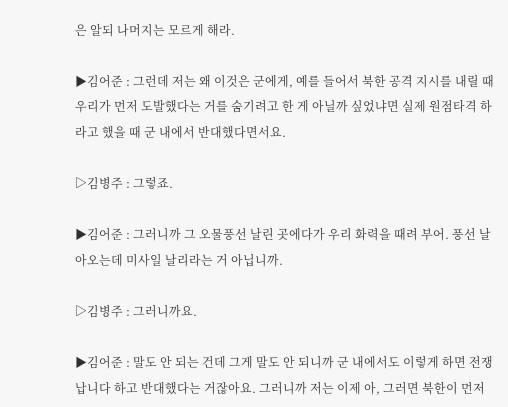은 알되 나머지는 모르게 해라.

▶김어준 : 그런데 저는 왜 이것은 군에게, 예를 들어서 북한 공격 지시를 내릴 때 우리가 먼저 도발했다는 거를 숨기려고 한 게 아닐까 싶었냐면 실제 원점타격 하라고 했을 때 군 내에서 반대했다면서요.

▷김병주 : 그렇죠.

▶김어준 : 그러니까 그 오물풍선 날린 곳에다가 우리 화력을 때려 부어. 풍선 날아오는데 미사일 날리라는 거 아닙니까.

▷김병주 : 그러니까요.

▶김어준 : 말도 안 되는 건데 그게 말도 안 되니까 군 내에서도 이렇게 하면 전쟁 납니다 하고 반대했다는 거잖아요. 그러니까 저는 이제 아, 그러면 북한이 먼저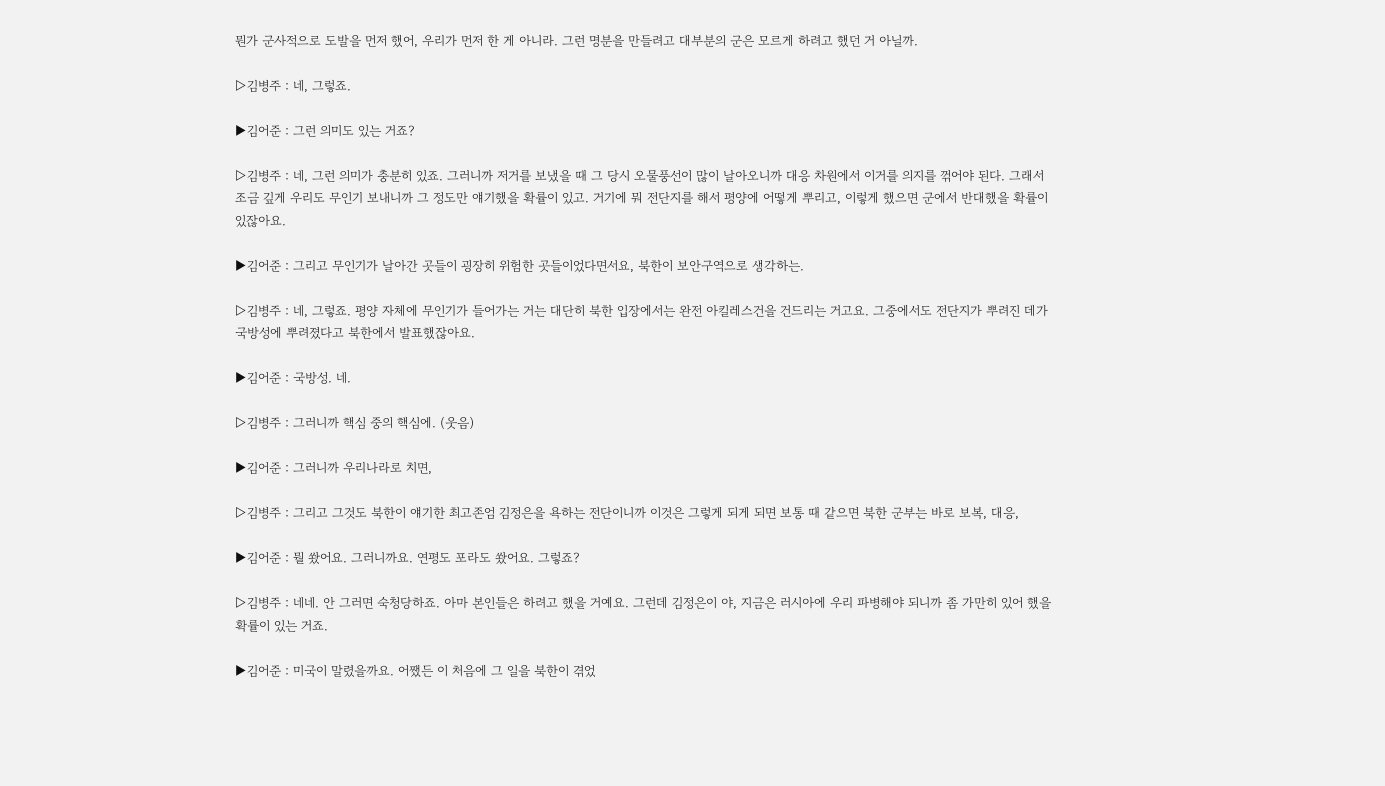뭔가 군사적으로 도발을 먼저 했어, 우리가 먼저 한 게 아니라. 그런 명분을 만들려고 대부분의 군은 모르게 하려고 했던 거 아닐까.

▷김병주 : 네, 그렇죠.

▶김어준 : 그런 의미도 있는 거죠?

▷김병주 : 네, 그런 의미가 충분히 있죠. 그러니까 저거를 보냈을 때 그 당시 오물풍선이 많이 날아오니까 대응 차원에서 이거를 의지를 꺾어야 된다. 그래서 조금 깊게 우리도 무인기 보내니까 그 정도만 얘기했을 확률이 있고. 거기에 뭐 전단지를 해서 평양에 어떻게 뿌리고, 이렇게 했으면 군에서 반대했을 확률이 있잖아요.

▶김어준 : 그리고 무인기가 날아간 곳들이 굉장히 위험한 곳들이었다면서요, 북한이 보안구역으로 생각하는.

▷김병주 : 네, 그렇죠. 평양 자체에 무인기가 들어가는 거는 대단히 북한 입장에서는 완전 아킬레스건을 건드리는 거고요. 그중에서도 전단지가 뿌려진 데가 국방성에 뿌려졌다고 북한에서 발표했잖아요.

▶김어준 : 국방성. 네.

▷김병주 : 그러니까 핵심 중의 핵심에. (웃음)

▶김어준 : 그러니까 우리나라로 치면,

▷김병주 : 그리고 그것도 북한이 얘기한 최고존엄 김정은을 욕하는 전단이니까 이것은 그렇게 되게 되면 보통 때 같으면 북한 군부는 바로 보복, 대응,

▶김어준 : 뭘 쐈어요. 그러니까요. 연평도 포라도 쐈어요. 그렇죠?

▷김병주 : 네네. 안 그러면 숙청당하죠. 아마 본인들은 하려고 했을 거예요. 그런데 김정은이 야, 지금은 러시아에 우리 파병해야 되니까 좀 가만히 있어 했을 확률이 있는 거죠.

▶김어준 : 미국이 말렸을까요. 어쨌든 이 처음에 그 일을 북한이 겪었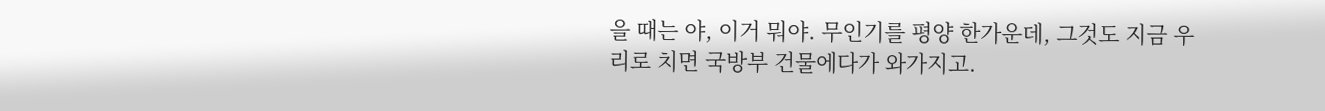을 때는 야, 이거 뭐야. 무인기를 평양 한가운데, 그것도 지금 우리로 치면 국방부 건물에다가 와가지고.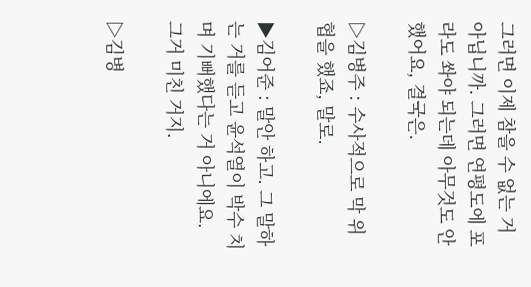그러면 이제 참을 수 없는 거 아닙니까. 그러면 연평도에 포라도 쏴야 되는데 아무것도 안 했어요, 결국은.

▷김병주 : 수사적으로 막 위협을 했죠, 말로.

▶김어준 : 말안 하고. 그 말하는 거를 듣고 윤석열이 박수 치며 기뻐했다는 거 아니에요. 그거 미친 거지.

▷김병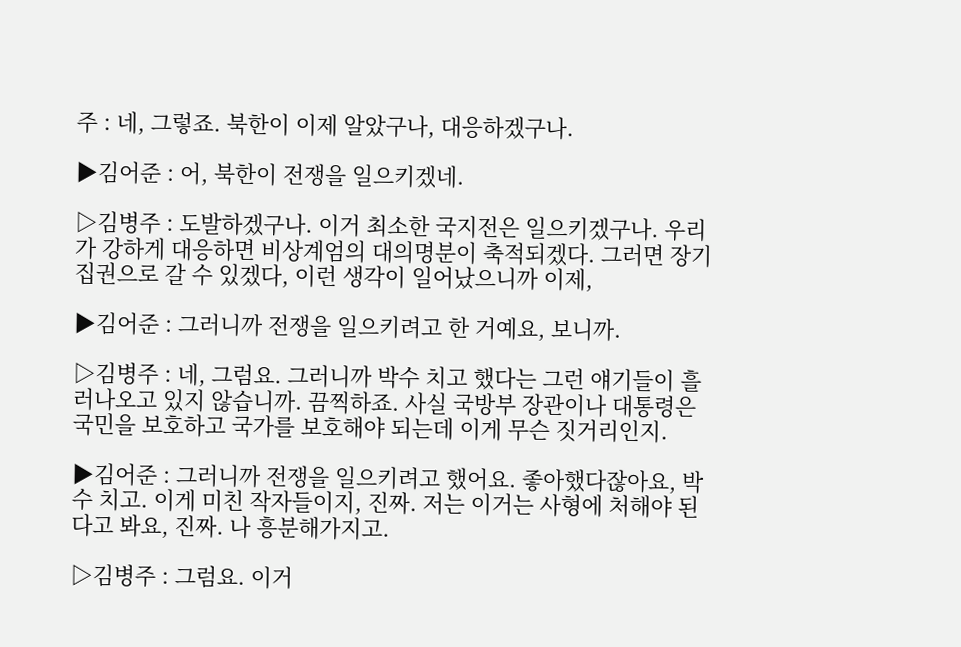주 : 네, 그렇죠. 북한이 이제 알았구나, 대응하겠구나.

▶김어준 : 어, 북한이 전쟁을 일으키겠네.

▷김병주 : 도발하겠구나. 이거 최소한 국지전은 일으키겠구나. 우리가 강하게 대응하면 비상계엄의 대의명분이 축적되겠다. 그러면 장기집권으로 갈 수 있겠다, 이런 생각이 일어났으니까 이제,

▶김어준 : 그러니까 전쟁을 일으키려고 한 거예요, 보니까.

▷김병주 : 네, 그럼요. 그러니까 박수 치고 했다는 그런 얘기들이 흘러나오고 있지 않습니까. 끔찍하죠. 사실 국방부 장관이나 대통령은 국민을 보호하고 국가를 보호해야 되는데 이게 무슨 짓거리인지.

▶김어준 : 그러니까 전쟁을 일으키려고 했어요. 좋아했다잖아요, 박수 치고. 이게 미친 작자들이지, 진짜. 저는 이거는 사형에 처해야 된다고 봐요, 진짜. 나 흥분해가지고.

▷김병주 : 그럼요. 이거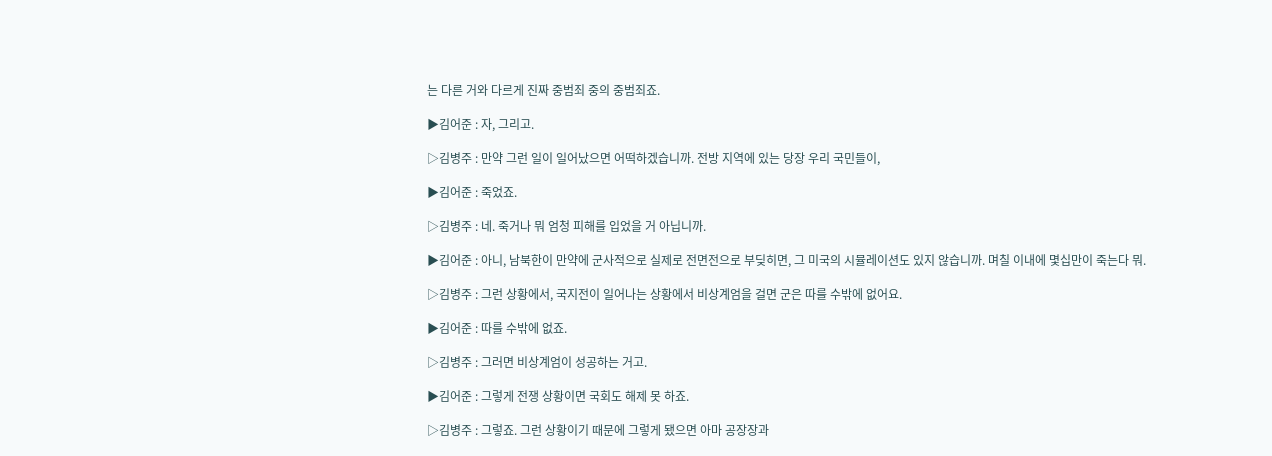는 다른 거와 다르게 진짜 중범죄 중의 중범죄죠.

▶김어준 : 자, 그리고.

▷김병주 : 만약 그런 일이 일어났으면 어떡하겠습니까. 전방 지역에 있는 당장 우리 국민들이,

▶김어준 : 죽었죠.

▷김병주 : 네. 죽거나 뭐 엄청 피해를 입었을 거 아닙니까.

▶김어준 : 아니, 남북한이 만약에 군사적으로 실제로 전면전으로 부딪히면, 그 미국의 시뮬레이션도 있지 않습니까. 며칠 이내에 몇십만이 죽는다 뭐.

▷김병주 : 그런 상황에서, 국지전이 일어나는 상황에서 비상계엄을 걸면 군은 따를 수밖에 없어요.

▶김어준 : 따를 수밖에 없죠.

▷김병주 : 그러면 비상계엄이 성공하는 거고.

▶김어준 : 그렇게 전쟁 상황이면 국회도 해제 못 하죠.

▷김병주 : 그렇죠. 그런 상황이기 때문에 그렇게 됐으면 아마 공장장과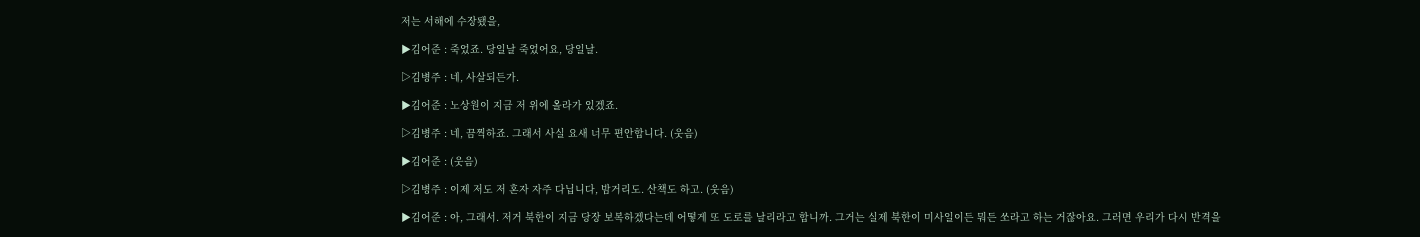저는 서해에 수장됐을,

▶김어준 : 죽었죠. 당일날 죽었어요, 당일날.

▷김병주 : 네, 사살되든가.

▶김어준 : 노상원이 지금 저 위에 올라가 있겠죠.

▷김병주 : 네, 끔찍하죠. 그래서 사실 요새 너무 편안합니다. (웃음)

▶김어준 : (웃음)

▷김병주 : 이제 저도 저 혼자 자주 다닙니다, 밤거리도. 산책도 하고. (웃음)

▶김어준 : 아, 그래서. 저거 북한이 지금 당장 보복하겠다는데 어떻게 또 도로를 날리라고 합니까. 그거는 실제 북한이 미사일이든 뭐든 쏘라고 하는 거잖아요. 그러면 우리가 다시 반격을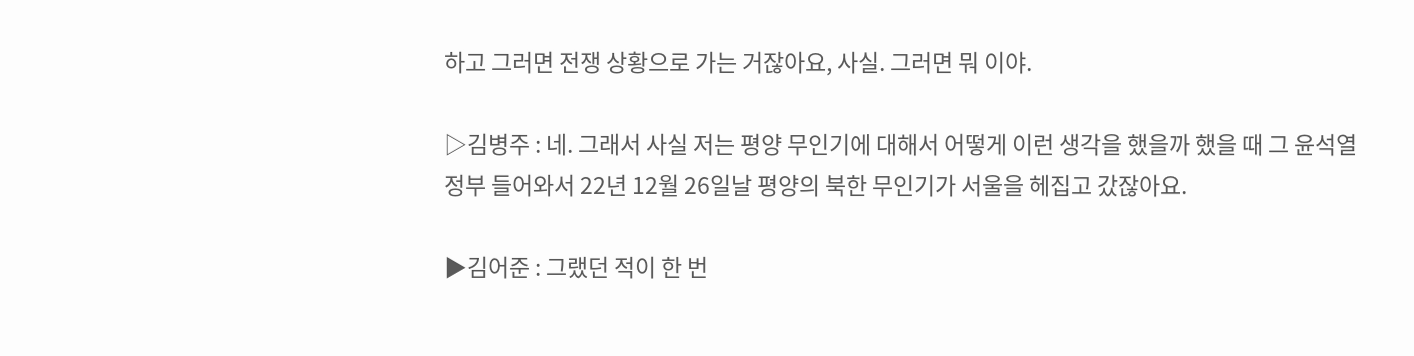하고 그러면 전쟁 상황으로 가는 거잖아요, 사실. 그러면 뭐 이야.

▷김병주 : 네. 그래서 사실 저는 평양 무인기에 대해서 어떻게 이런 생각을 했을까 했을 때 그 윤석열 정부 들어와서 22년 12월 26일날 평양의 북한 무인기가 서울을 헤집고 갔잖아요.

▶김어준 : 그랬던 적이 한 번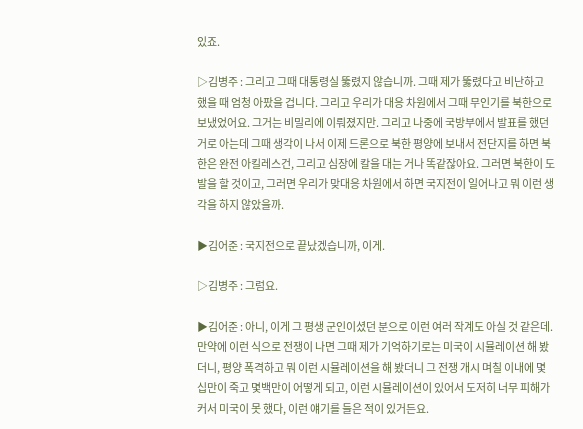있죠.

▷김병주 : 그리고 그때 대통령실 뚫렸지 않습니까. 그때 제가 뚫렸다고 비난하고 했을 때 엄청 아팠을 겁니다. 그리고 우리가 대응 차원에서 그때 무인기를 북한으로 보냈었어요. 그거는 비밀리에 이뤄졌지만. 그리고 나중에 국방부에서 발표를 했던 거로 아는데 그때 생각이 나서 이제 드론으로 북한 평양에 보내서 전단지를 하면 북한은 완전 아킬레스건, 그리고 심장에 칼을 대는 거나 똑같잖아요. 그러면 북한이 도발을 할 것이고, 그러면 우리가 맞대응 차원에서 하면 국지전이 일어나고 뭐 이런 생각을 하지 않았을까.

▶김어준 : 국지전으로 끝났겠습니까, 이게.

▷김병주 : 그럼요.

▶김어준 : 아니, 이게 그 평생 군인이셨던 분으로 이런 여러 작계도 아실 것 같은데. 만약에 이런 식으로 전쟁이 나면 그때 제가 기억하기로는 미국이 시뮬레이션 해 봤더니, 평양 폭격하고 뭐 이런 시뮬레이션을 해 봤더니 그 전쟁 개시 며칠 이내에 몇십만이 죽고 몇백만이 어떻게 되고, 이런 시뮬레이션이 있어서 도저히 너무 피해가 커서 미국이 못 했다, 이런 얘기를 들은 적이 있거든요.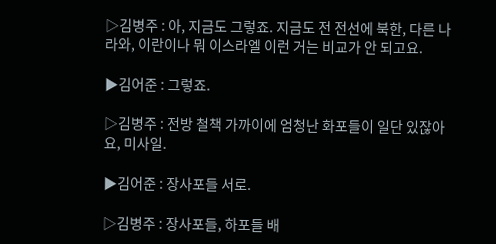▷김병주 : 아, 지금도 그렇죠. 지금도 전 전선에 북한, 다른 나라와, 이란이나 뭐 이스라엘 이런 거는 비교가 안 되고요.

▶김어준 : 그렇죠.

▷김병주 : 전방 철책 가까이에 엄청난 화포들이 일단 있잖아요, 미사일.

▶김어준 : 장사포들 서로.

▷김병주 : 장사포들, 하포들 배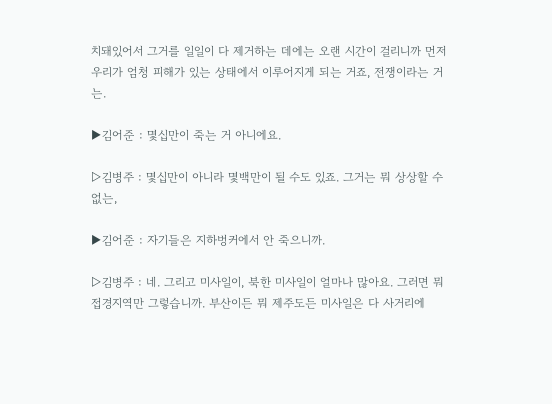치돼있어서 그거를 일일이 다 제거하는 데에는 오랜 시간이 걸리니까 먼저 우리가 엄청 피해가 있는 상태에서 이루어지게 되는 거죠, 전쟁이라는 거는.

▶김어준 : 몇십만이 죽는 거 아니에요.

▷김병주 : 몇십만이 아니라 몇백만이 될 수도 있죠. 그거는 뭐 상상할 수 없는,

▶김어준 : 자기들은 지하벙커에서 안 죽으니까.

▷김병주 : 네. 그리고 미사일이, 북한 미사일이 얼마나 많아요. 그러면 뭐 접경지역만 그렇습니까. 부산이든 뭐 제주도든 미사일은 다 사거리에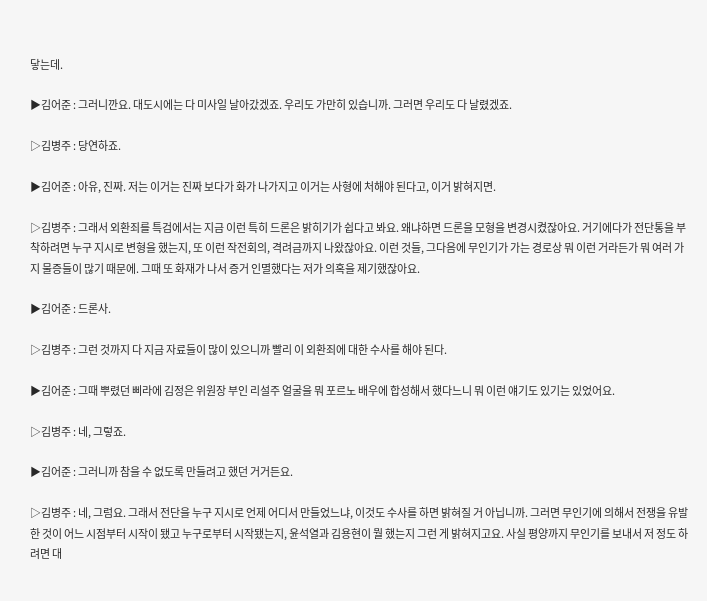닿는데.

▶김어준 : 그러니깐요. 대도시에는 다 미사일 날아갔겠죠. 우리도 가만히 있습니까. 그러면 우리도 다 날렸겠죠.

▷김병주 : 당연하죠.

▶김어준 : 아유, 진짜. 저는 이거는 진짜 보다가 화가 나가지고 이거는 사형에 처해야 된다고, 이거 밝혀지면.

▷김병주 : 그래서 외환죄를 특검에서는 지금 이런 특히 드론은 밝히기가 쉽다고 봐요. 왜냐하면 드론을 모형을 변경시켰잖아요. 거기에다가 전단통을 부착하려면 누구 지시로 변형을 했는지, 또 이런 작전회의, 격려금까지 나왔잖아요. 이런 것들, 그다음에 무인기가 가는 경로상 뭐 이런 거라든가 뭐 여러 가지 물증들이 많기 때문에. 그때 또 화재가 나서 증거 인멸했다는 저가 의혹을 제기했잖아요.

▶김어준 : 드론사.

▷김병주 : 그런 것까지 다 지금 자료들이 많이 있으니까 빨리 이 외환죄에 대한 수사를 해야 된다.

▶김어준 : 그때 뿌렸던 삐라에 김정은 위원장 부인 리설주 얼굴을 뭐 포르노 배우에 합성해서 했다느니 뭐 이런 얘기도 있기는 있었어요.

▷김병주 : 네, 그렇죠.

▶김어준 : 그러니까 참을 수 없도록 만들려고 했던 거거든요.

▷김병주 : 네, 그럼요. 그래서 전단을 누구 지시로 언제 어디서 만들었느냐, 이것도 수사를 하면 밝혀질 거 아닙니까. 그러면 무인기에 의해서 전쟁을 유발한 것이 어느 시점부터 시작이 됐고 누구로부터 시작됐는지, 윤석열과 김용현이 뭘 했는지 그런 게 밝혀지고요. 사실 평양까지 무인기를 보내서 저 정도 하려면 대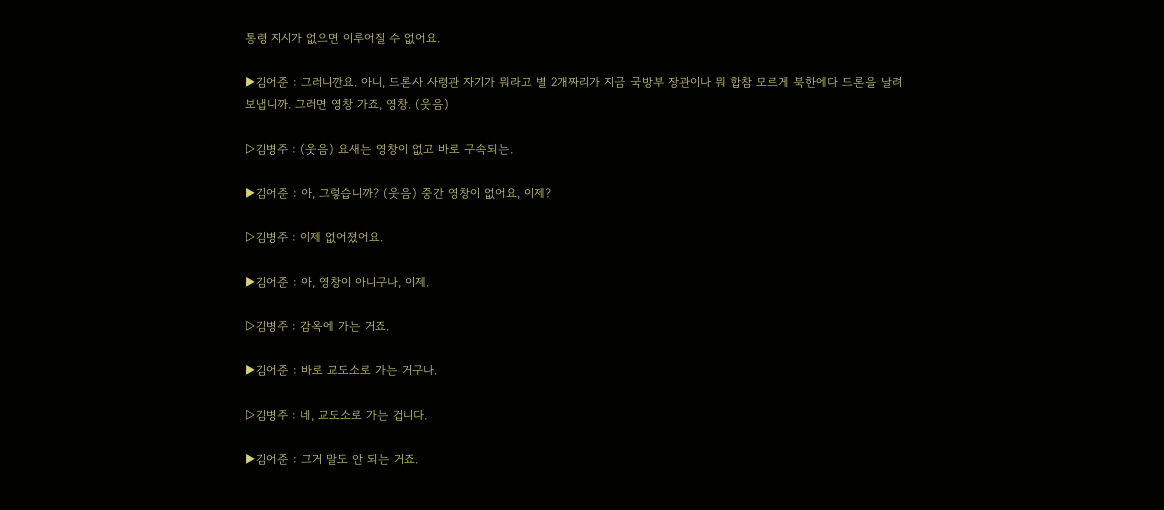통령 지시가 없으면 이루어질 수 없어요.

▶김어준 : 그러니깐요. 아니, 드론사 사령관 자기가 뭐라고 별 2개짜리가 지금 국방부 장관이나 뭐 합참 모르게 북한에다 드론을 날려 보냅니까. 그러면 영창 가죠, 영창. (웃음)

▷김병주 : (웃음) 요새는 영창이 없고 바로 구속되는.

▶김어준 : 아, 그렇습니까? (웃음) 중간 영창이 없어요, 이제?

▷김병주 : 이제 없어졌어요.

▶김어준 : 아, 영창이 아니구나, 이제.

▷김병주 : 감옥에 가는 거죠.

▶김어준 : 바로 교도소로 가는 거구나.

▷김병주 : 네, 교도소로 가는 겁니다.

▶김어준 : 그거 말도 안 되는 거죠.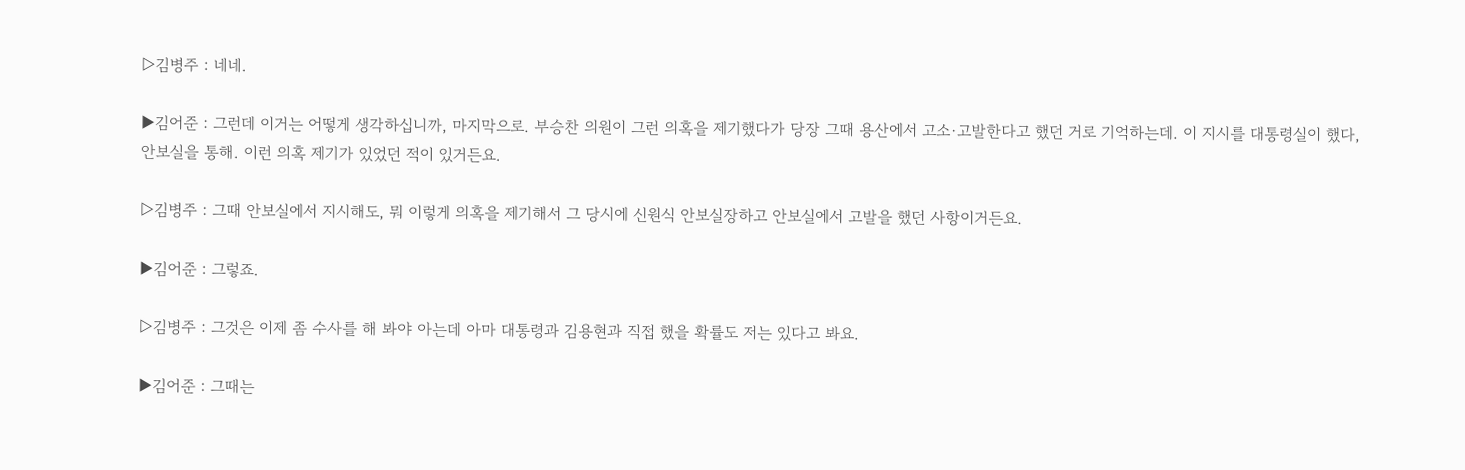▷김병주 : 네네.

▶김어준 : 그런데 이거는 어떻게 생각하십니까, 마지막으로. 부승찬 의원이 그런 의혹을 제기했다가 당장 그때 용산에서 고소·고발한다고 했던 거로 기억하는데. 이 지시를 대통령실이 했다, 안보실을 통해. 이런 의혹 제기가 있었던 적이 있거든요.

▷김병주 : 그때 안보실에서 지시해도, 뭐 이렇게 의혹을 제기해서 그 당시에 신원식 안보실장하고 안보실에서 고발을 했던 사항이거든요.

▶김어준 : 그렇죠.

▷김병주 : 그것은 이제 좀 수사를 해 봐야 아는데 아마 대통령과 김용현과 직접 했을 확률도 저는 있다고 봐요.

▶김어준 : 그때는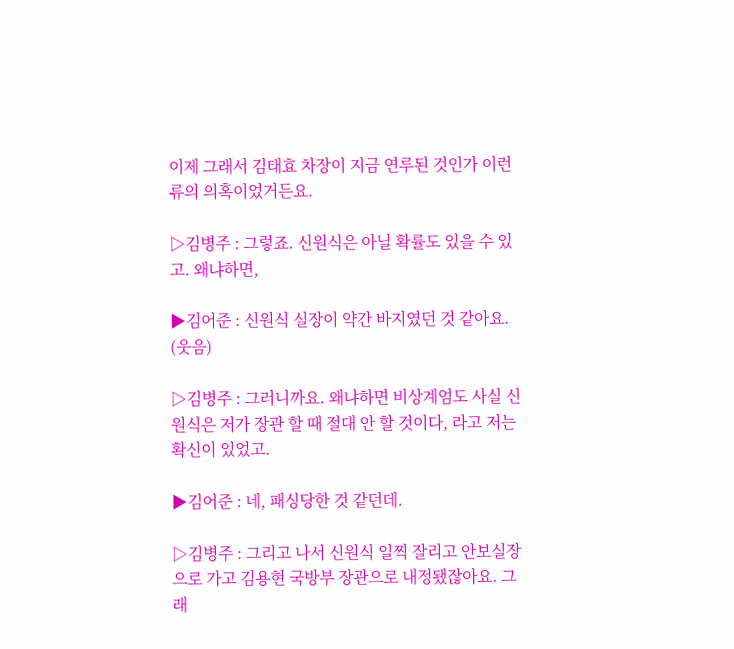이제 그래서 김태효 차장이 지금 연루된 것인가 이런 류의 의혹이었거든요.

▷김병주 : 그렇죠. 신원식은 아닐 확률도 있을 수 있고. 왜냐하면,

▶김어준 : 신원식 실장이 약간 바지였던 것 같아요. (웃음)

▷김병주 : 그러니까요. 왜냐하면 비상계엄도 사실 신원식은 저가 장관 할 때 절대 안 할 것이다, 라고 저는 확신이 있었고.

▶김어준 : 네, 패싱당한 것 같던데.

▷김병주 : 그리고 나서 신원식 일찍 잘리고 안보실장으로 가고 김용현 국방부 장관으로 내정됐잖아요. 그래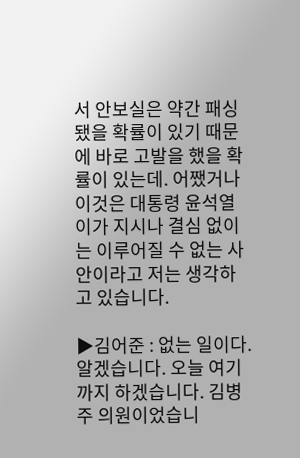서 안보실은 약간 패싱됐을 확률이 있기 때문에 바로 고발을 했을 확률이 있는데. 어쨌거나 이것은 대통령 윤석열이가 지시나 결심 없이는 이루어질 수 없는 사안이라고 저는 생각하고 있습니다.

▶김어준 : 없는 일이다. 알겠습니다. 오늘 여기까지 하겠습니다. 김병주 의원이었습니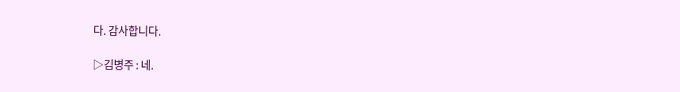다. 감사합니다.

▷김병주 : 네.